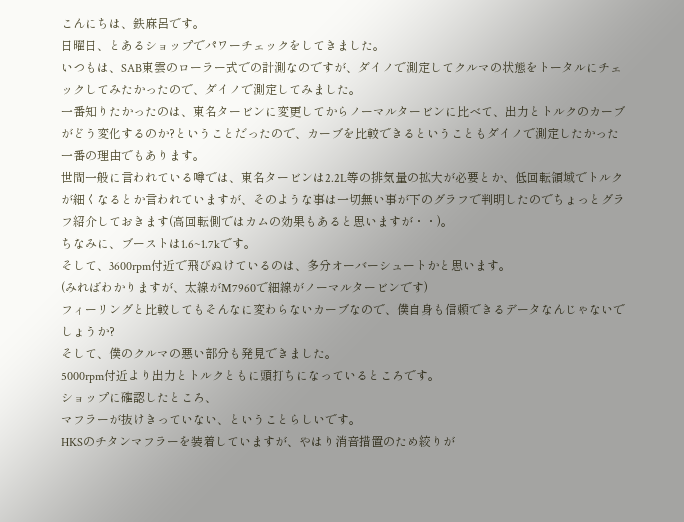こんにちは、鉄麻呂です。
日曜日、とあるショップでパワーチェックをしてきました。
いつもは、SAB東雲のローラー式での計測なのですが、ダイノで測定してクルマの状態をトータルにチェックしてみたかったので、ダイノで測定してみました。
一番知りたかったのは、東名タービンに変更してからノーマルタービンに比べて、出力とトルクのカーブがどう変化するのか?ということだったので、カーブを比較できるということもダイノで測定したかった一番の理由でもあります。
世間一般に言われている噂では、東名タービンは2.2L等の排気量の拡大が必要とか、低回転領域でトルクが細くなるとか言われていますが、そのような事は一切無い事が下のグラフで判明したのでちょっとグラフ紹介しておきます(高回転側ではカムの効果もあると思いますが・・)。
ちなみに、ブーストは1.6~1.7kです。
そして、3600rpm付近で飛びぬけているのは、多分オーバーシュートかと思います。
(みればわかりますが、太線がM7960で細線がノーマルタービンです)
フィーリングと比較してもそんなに変わらないカーブなので、僕自身も信頼できるデータなんじゃないでしょうか?
そして、僕のクルマの悪い部分も発見できました。
5000rpm付近より出力とトルクともに頭打ちになっているところです。
ショップに確認したところ、
マフラーが抜けきっていない、ということらしいです。
HKSのチタンマフラーを装着していますが、やはり消音措置のため絞りが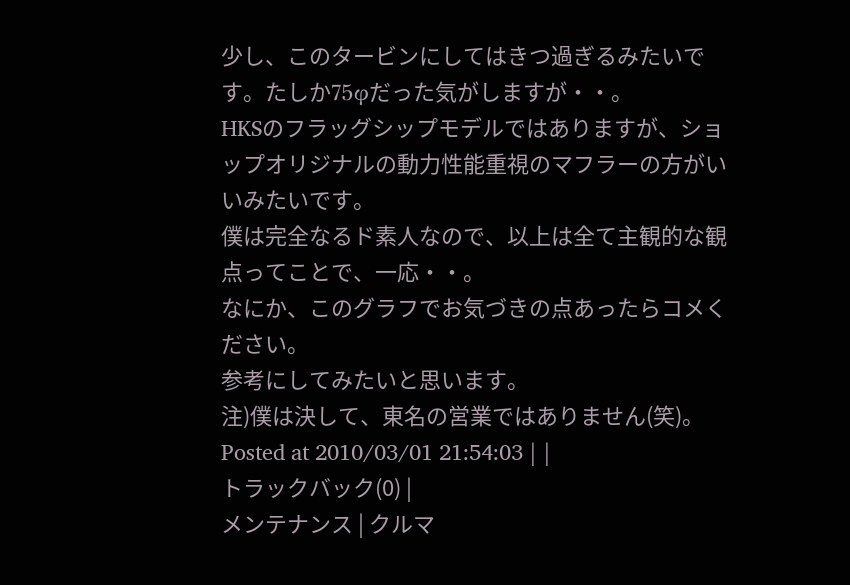少し、このタービンにしてはきつ過ぎるみたいです。たしか75φだった気がしますが・・。
HKSのフラッグシップモデルではありますが、ショップオリジナルの動力性能重視のマフラーの方がいいみたいです。
僕は完全なるド素人なので、以上は全て主観的な観点ってことで、一応・・。
なにか、このグラフでお気づきの点あったらコメください。
参考にしてみたいと思います。
注)僕は決して、東名の営業ではありません(笑)。
Posted at 2010/03/01 21:54:03 | |
トラックバック(0) |
メンテナンス | クルマ